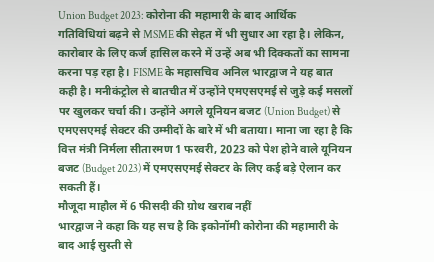Union Budget 2023: कोरोना की महामारी के बाद आर्थिक गतिविधियां बढ़ने से MSME की सेहत में भी सुधार आ रहा है। लेकिन, कारोबार के लिए कर्ज हासिल करने में उन्हें अब भी दिक्कतों का सामना करना पड़ रहा है। FISME के महासचिव अनिल भारद्वाज ने यह बात कही है। मनीकंट्रोल से बातचीत में उन्होंने एमएसएमई से जुड़े कई मसलों पर खुलकर चर्चा की। उन्होंने अगले यूनियन बजट (Union Budget) से एमएसएमई सेक्टर की उम्मीदों के बारे में भी बताया। माना जा रहा है कि वित्त मंत्री निर्मला सीतारमण 1 फरवरी, 2023 को पेश होने वाले यूनियन बजट (Budget 2023) में एमएसएमई सेक्टर के लिए कई बड़े ऐलान कर सकती हैं।
मौजूदा माहौल में 6 फीसदी की ग्रोथ खराब नहीं
भारद्वाज ने कहा कि यह सच है कि इकोनॉमी कोरोना की महामारी के बाद आई सुस्ती से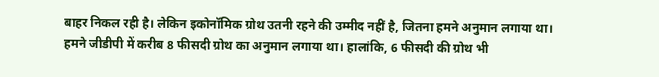बाहर निकल रही है। लेकिन इकोनॉमिक ग्रोथ उतनी रहने की उम्मीद नहीं है, जितना हमने अनुमान लगाया था। हमने जीडीपी में करीब 8 फीसदी ग्रोथ का अनुमान लगाया था। हालांकि, 6 फीसदी की ग्रोथ भी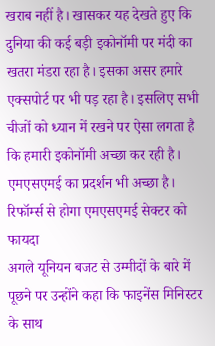खराब नहीं है। खासकर यह देखते हुए कि दुनिया की कई बड़ी इकोनॉमी पर मंदी का खतरा मंडरा रहा है। इसका असर हमारे एक्सपोर्ट पर भी पड़ रहा है। इसलिए सभी चीजों को ध्यान में रखने पर ऐसा लगता है कि हमारी इकोनॉमी अच्छा कर रही है। एमएसएमई का प्रदर्शन भी अच्छा है।
रिफॉर्म्स से होगा एमएसएमई सेक्टर को फायदा
अगले यूनियन बजट से उम्मीदों के बारे में पूछने पर उन्होंने कहा कि फाइनेंस मिनिस्टर के साथ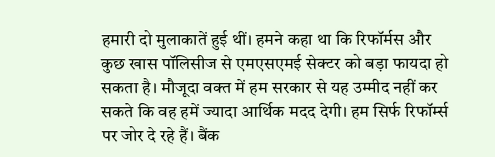हमारी दो मुलाकातें हुई थीं। हमने कहा था कि रिफॉर्मस और कुछ खास पॉलिसीज से एमएसएमई सेक्टर को बड़ा फायदा हो सकता है। मौजूदा वक्त में हम सरकार से यह उम्मीद नहीं कर सकते कि वह हमें ज्यादा आर्थिक मदद देगी। हम सिर्फ रिफॉर्म्स पर जोर दे रहे हैं। बैंक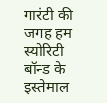गारंटी की जगह हम स्योरिटी बॉन्ड के इस्तेमाल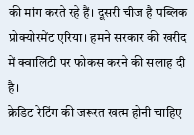की मांग करते रहे हैं। दूसरी चीज है पब्लिक प्रोक्योरमेंट एरिया। हमने सरकार की खरीद में क्वालिटी पर फोकस करने की सलाह दी है।
क्रेडिट रेटिंग की जरूरत खत्म होनी चाहिए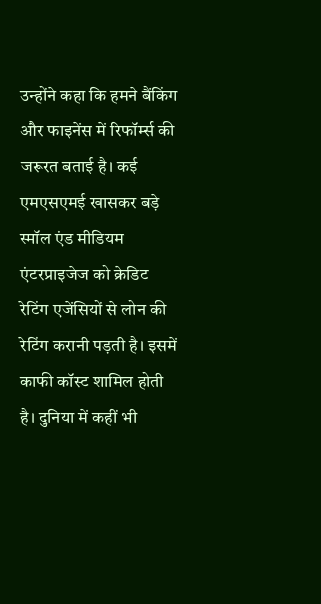उन्होंने कहा कि हमने बैंकिंग और फाइनेंस में रिफॉर्म्स की जरूरत बताई है। कई एमएसएमई खासकर बड़े स्मॉल एंड मीडियम एंटरप्राइजेज को क्रेडिट रेटिंग एजेंसियों से लोन की रेटिंग करानी पड़ती है। इसमें काफी कॉस्ट शामिल होती है। दुनिया में कहीं भी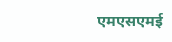एमएसएमई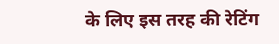के लिए इस तरह की रेटिंग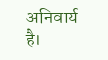अनिवार्य है।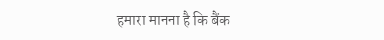हमारा मानना है कि बैंक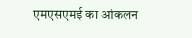एमएसएमई का आंकलन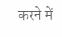करने में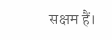सक्षम हैं।